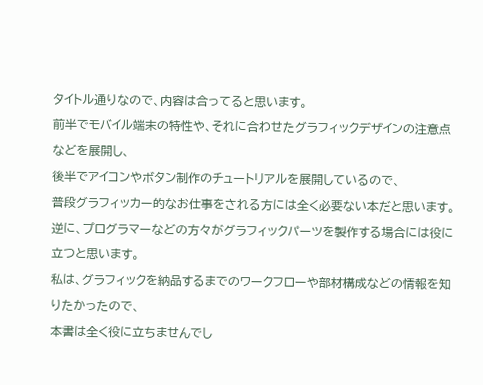タイトル通りなので、内容は合ってると思います。
前半でモバイル端末の特性や、それに合わせたグラフィックデザインの注意点などを展開し、
後半でアイコンやボタン制作のチュートリアルを展開しているので、
普段グラフィッカー的なお仕事をされる方には全く必要ない本だと思います。
逆に、プログラマーなどの方々がグラフィックパーツを製作する場合には役に立つと思います。
私は、グラフィックを納品するまでのワークフローや部材構成などの情報を知りたかったので、
本書は全く役に立ちませんでし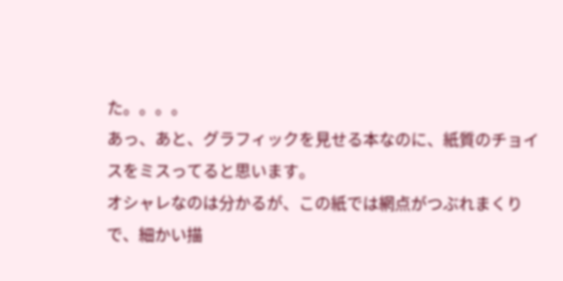た。。。。
あっ、あと、グラフィックを見せる本なのに、紙質のチョイスをミスってると思います。
オシャレなのは分かるが、この紙では網点がつぶれまくりで、細かい描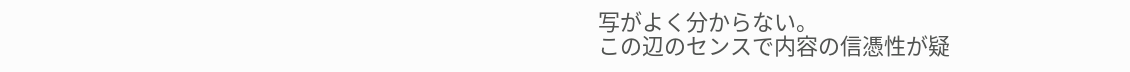写がよく分からない。
この辺のセンスで内容の信憑性が疑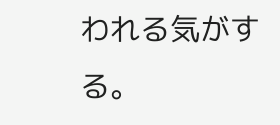われる気がする。